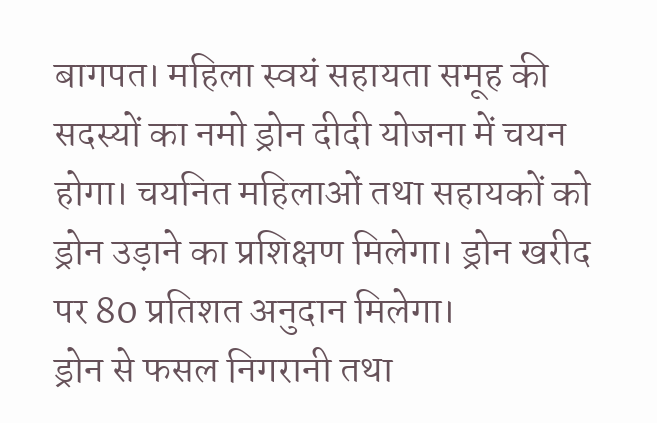बागपत। महिला स्वयं सहायता समूह की सदस्यों का नमो ड्रोन दीदी योजना में चयन होगा। चयनित महिलाओं तथा सहायकों को ड्रोन उड़ाने का प्रशिक्षण मिलेगा। ड्रोन खरीद पर 80 प्रतिशत अनुदान मिलेगा।
ड्रोन से फसल निगरानी तथा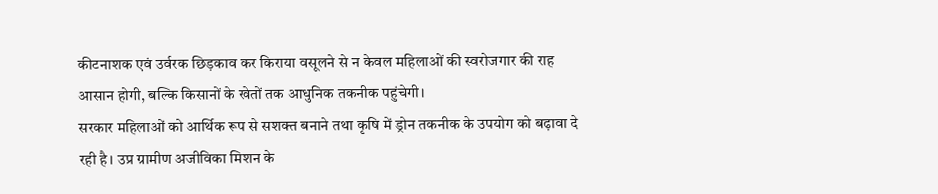कीटनाशक एवं उर्वरक छिड़काव कर किराया वसूलने से न केवल महिलाओं की स्वरोजगार की राह आसान होगी, बल्कि किसानों के खेतों तक आधुनिक तकनीक पहुंचेगी।
सरकार महिलाओं को आर्थिक रूप से सशक्त बनाने तथा कृषि में ड्रोन तकनीक के उपयोग को बढ़ावा दे रही है। उप्र ग्रामीण अजीविका मिशन के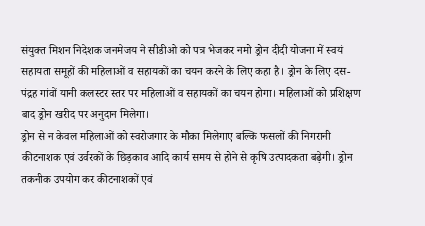संयुक्त मिशन निदेशक जनमेजय ने सीडीओ को पत्र भेजकर नमो ड्रोन दीदी योजना में स्वयं सहायता समूहों की महिलाओं व सहायकों का चयन करने के लिए कहा है। ड्रोन के लिए दस-पंद्रह गांवों यानी कलस्टर स्तर पर महिलाओं व सहायकों का चयन होगा। महिलाओं को प्रशिक्षण बाद ड्रोन खरीद पर अनुदान मिलेगा।
ड्रोन से न केवल महिलाओं को स्वरोजगार के मौका मिलेगाए बल्कि फसलों की निगरानी कीटनाशक एवं उर्वरकों के छिड़काव आदि कार्य समय से होने से कृषि उत्पादकता बढ़ेगी। ड्रोन तकनीक उपयोग कर कीटनाशकों एवं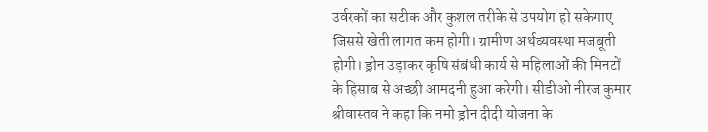उर्वरकों का सटीक और कुशल तरीके से उपयोग हो सकेगाए जिससे खेती लागत कम होगी। ग्रामीण अर्थव्यवस्था मजबूती होगी। ड्रोन उड़ाकर कृषि संबंधी कार्य से महिलाओं की मिनटों के हिसाब से अच्छी आमदनी हुआ करेगी। सीडीओ नीरज कुमार श्रीवास्तव ने कहा कि नमो ड्रोन दीदी योजना के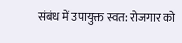संबंध में उपायुक्त स्वत: रोजगार को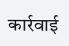कार्रवाई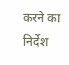करने का निर्देश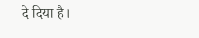दे दिया है।